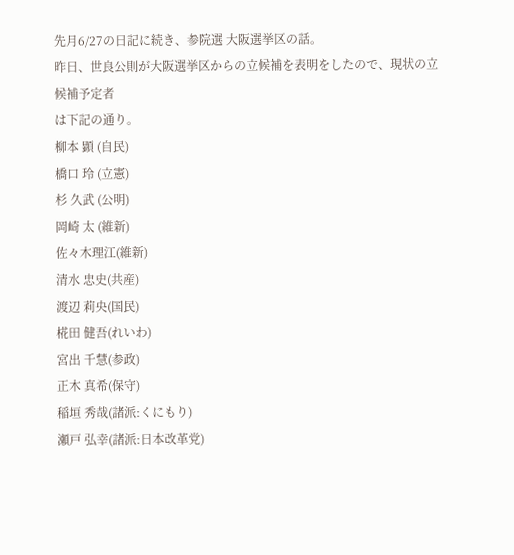先月6/27の日記に続き、参院選 大阪選挙区の話。
昨日、世良公則が大阪選挙区からの立候補を表明をしたので、現状の立候補予定者
は下記の通り。
柳本 顕 (自民)
橋口 玲 (立憲)
杉 久武 (公明)
岡崎 太 (維新)
佐々木理江(維新)
清水 忠史(共産)
渡辺 莉央(国民)
椛田 健吾(れいわ)
宮出 千慧(参政)
正木 真希(保守)
稲垣 秀哉(諸派:くにもり)
瀬戸 弘幸(諸派:日本改革党)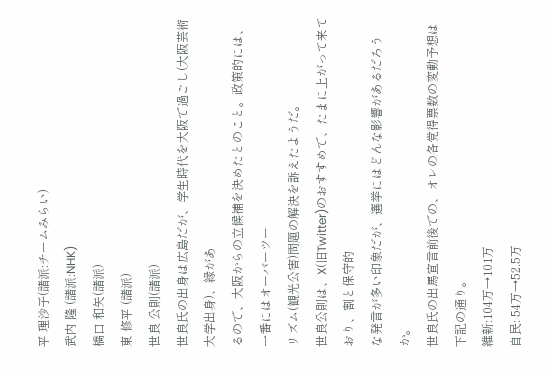平 理沙子(諸派:チームみらい)
武内 隆 (諸派:NHK)
橋口 和矢(諸派)
東 修平 (諸派)
世良 公則(諸派)
世良氏の出身は広島だが、学生時代を大阪で過ごし(大阪芸術大学出身)、縁があ
るので、大阪からの立候補を決めたとのこと。政策的には、一番にはオーバーツー
リズム(観光公害)問題の解決を訴えたようだ。
世良公則は、X(旧Twitter)のおすすめで、たまに上がって来ており、割と保守的
な発言が多い印象だが、選挙にはどんな影響があるだろうか。
世良氏の出馬宣言前後での、オレの各党得票数の変動予想は下記の通り。
維新:104万→101万
自民: 54万→52.5万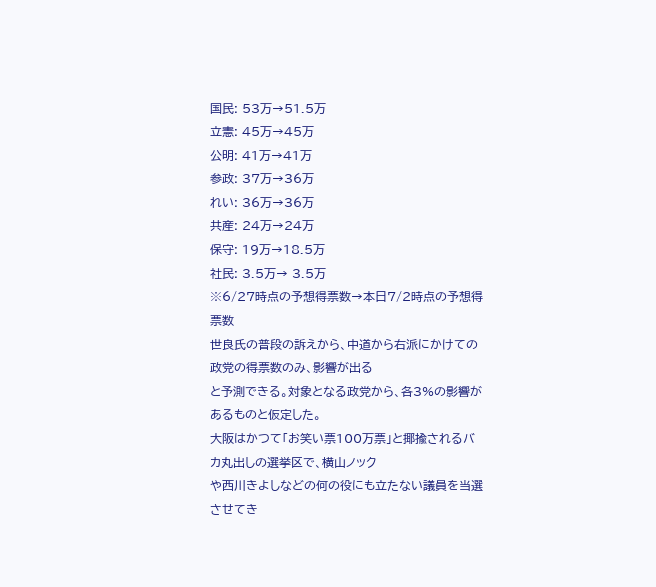国民: 53万→51.5万
立憲: 45万→45万
公明: 41万→41万
参政: 37万→36万
れい: 36万→36万
共産: 24万→24万
保守: 19万→18.5万
社民: 3.5万→ 3.5万
※6/27時点の予想得票数→本日7/2時点の予想得票数
世良氏の普段の訴えから、中道から右派にかけての政党の得票数のみ、影響が出る
と予測できる。対象となる政党から、各3%の影響があるものと仮定した。
大阪はかつて「お笑い票100万票」と揶揄されるバカ丸出しの選挙区で、横山ノック
や西川きよしなどの何の役にも立たない議員を当選させてき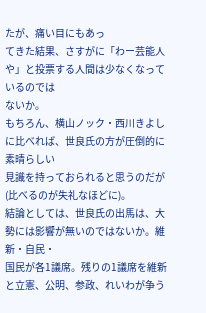たが、痛い目にもあっ
てきた結果、さすがに「わー芸能人や」と投票する人間は少なくなっているのでは
ないか。
もちろん、横山ノック・西川きよしに比べれば、世良氏の方が圧倒的に素晴らしい
見識を持っておられると思うのだが(比べるのが失礼なほどに)。
結論としては、世良氏の出馬は、大勢には影響が無いのではないか。維新・自民・
国民が各1議席。残りの1議席を維新と立憲、公明、参政、れいわが争う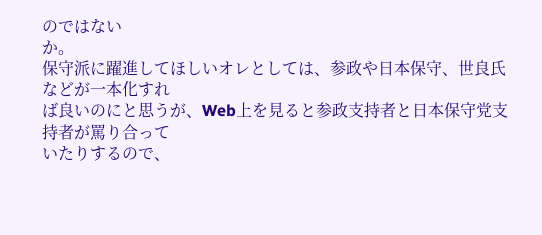のではない
か。
保守派に躍進してほしいオレとしては、参政や日本保守、世良氏などが一本化すれ
ば良いのにと思うが、Web上を見ると参政支持者と日本保守党支持者が罵り合って
いたりするので、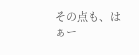その点も、はぁー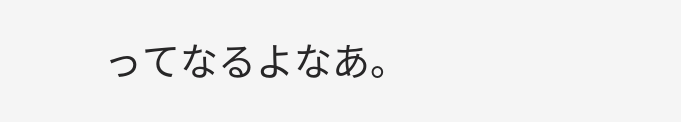ってなるよなあ。